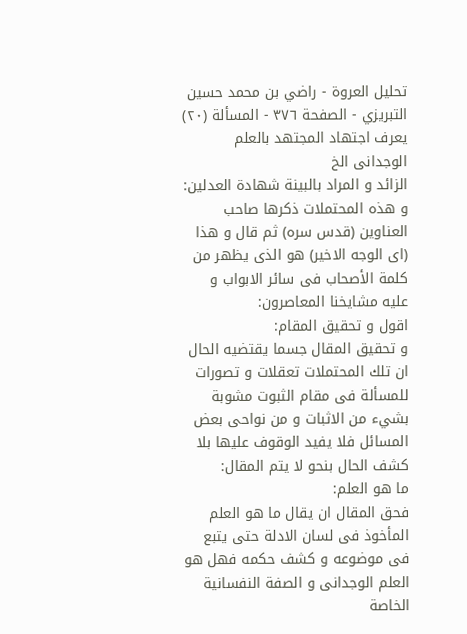تحليل العروة - راضي بن محمد حسين التبريزي - الصفحة ٣٧٦ - المسألة (٢٠) يعرف اجتهاد المجتهد بالعلم الوجدانى الخ
الزائد و المراد بالبينة شهادة العدلين: و هذه المحتملات ذكرها صاحب العناوين (قدس سره) ثم قال و هذا (اى الوجه الاخير) هو الذى يظهر من كلمة الأصحاب فى سائر الابواب و عليه مشايخنا المعاصرون:
اقول و تحقيق المقام:
و تحقيق المقال جسما يقتضيه الحال ان تلك المحتملات تعقلات و تصورات للمسألة فى مقام الثبوت مشوبة بشيء من الاثبات و من نواحى بعض المسائل فلا يفيد الوقوف عليها بلا كشف الحال بنحو لا يتم المقال:
ما هو العلم:
فحق المقال ان يقال ما هو العلم المأخوذ فى لسان الادلة حتى يتبع فى موضوعه و كشف حكمه فهل هو العلم الوجدانى و الصفة النفسانية الخاصة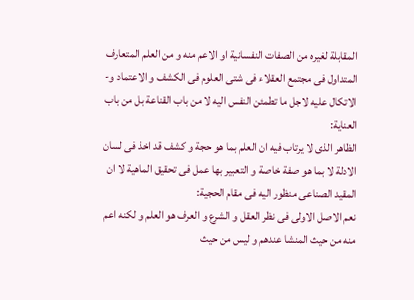المقابلة لغيره من الصفات النفسانية او الاعم منه و من العلم المتعارف المتداول فى مجتمع العقلاء فى شتى العلوم فى الكشف و الاعتماد و- الاتكال عليه لاجل ما تطمئن النفس اليه لا من باب القناعة بل من باب العناية:
الظاهر الذى لا يرتاب فيه ان العلم بما هو حجة و كشف قد اخذ فى لسان الادلة لا بما هو صفة خاصة و التعبير بها عمل فى تحقيق الماهية لا ان المقيد الصناعى منظور اليه فى مقام الحجية:
نعم الاصل الاولى فى نظر العقل و الشرع و العرف هو العلم و لكنه اعم منه من حيث المنشا عندهم و ليس من حيث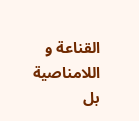القناعة و اللامناصية بل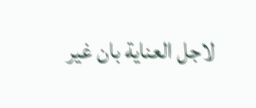لاجل العناية بان غير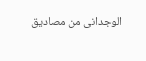الوجدانى من مصاديق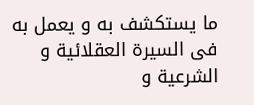ما يستكشف به و يعمل به فى السيرة العقلائية و الشرعية و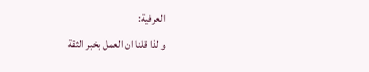العرفية:
و لذا قلنا ان العمل بخبر الثقة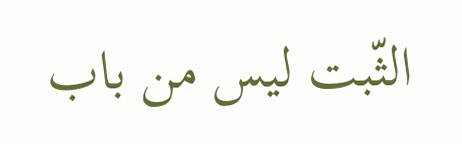الثّبت ليس من باب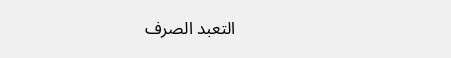التعبد الصرف